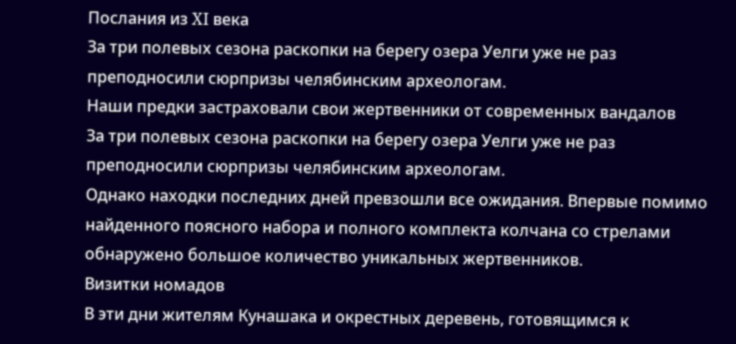Послания из XI века
За три полевых сезона раскопки на берегу озера Уелги уже не раз преподносили сюрпризы челябинским археологам.
Наши предки застраховали свои жертвенники от современных вандалов
За три полевых сезона раскопки на берегу озера Уелги уже не раз преподносили сюрпризы челябинским археологам.
Однако находки последних дней превзошли все ожидания. Впервые помимо найденного поясного набора и полного комплекта колчана со стрелами обнаружено большое количество уникальных жертвенников.
Визитки номадов
В эти дни жителям Кунашака и окрестных деревень, готовящимся к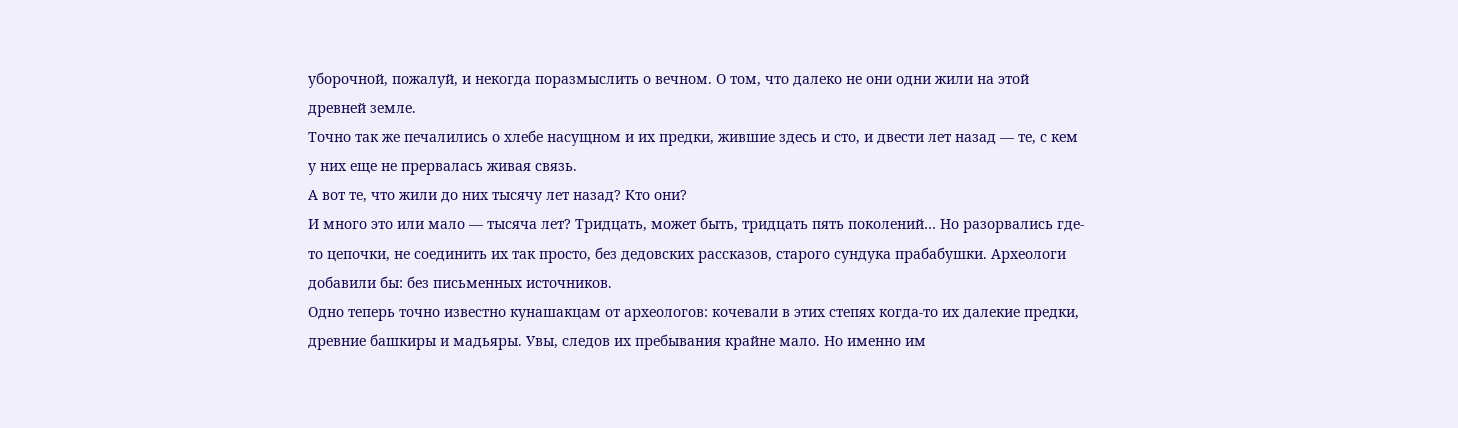уборочной, пожалуй, и некогда поразмыслить о вечном. О том, что далеко не они одни жили на этой древней земле.
Точно так же печалились о хлебе насущном и их предки, жившие здесь и сто, и двести лет назад — те, с кем у них еще не прервалась живая связь.
А вот те, что жили до них тысячу лет назад? Кто они?
И много это или мало — тысяча лет? Тридцать, может быть, тридцать пять поколений… Но разорвались где-то цепочки, не соединить их так просто, без дедовских рассказов, старого сундука прабабушки. Археологи добавили бы: без письменных источников.
Одно теперь точно известно кунашакцам от археологов: кочевали в этих степях когда-то их далекие предки, древние башкиры и мадьяры. Увы, следов их пребывания крайне мало. Но именно им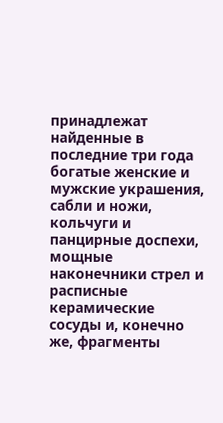принадлежат найденные в последние три года богатые женские и мужские украшения, сабли и ножи, кольчуги и панцирные доспехи, мощные наконечники стрел и расписные керамические сосуды и, конечно же, фрагменты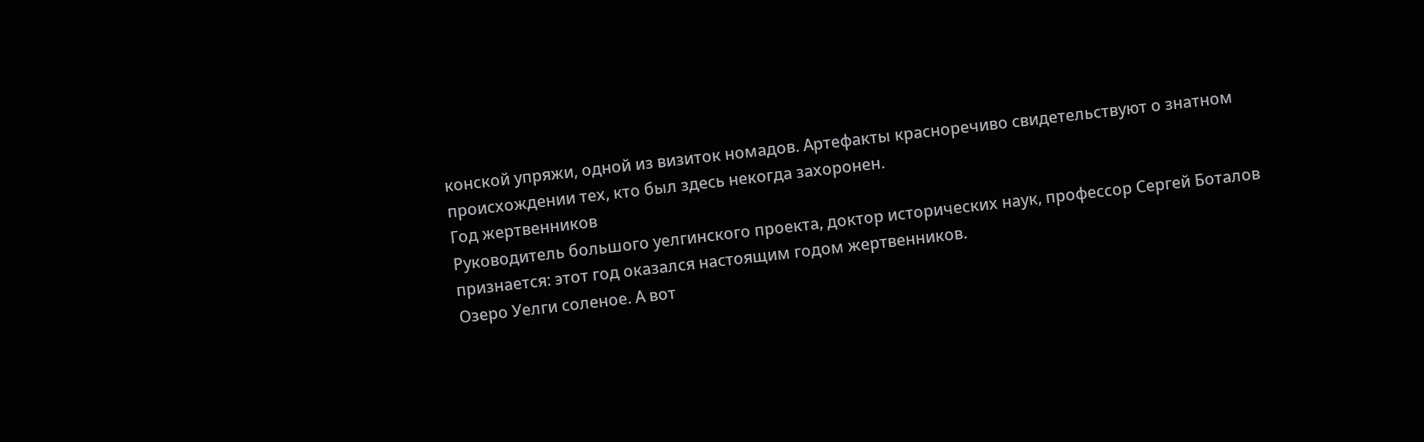конской упряжи, одной из визиток номадов. Артефакты красноречиво свидетельствуют о знатном происхождении тех, кто был здесь некогда захоронен.
Год жертвенников
Руководитель большого уелгинского проекта, доктор исторических наук, профессор Сергей Боталов признается: этот год оказался настоящим годом жертвенников.
Озеро Уелги соленое. А вот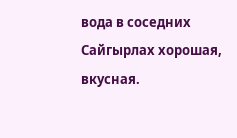вода в соседних Сайгырлах хорошая, вкусная.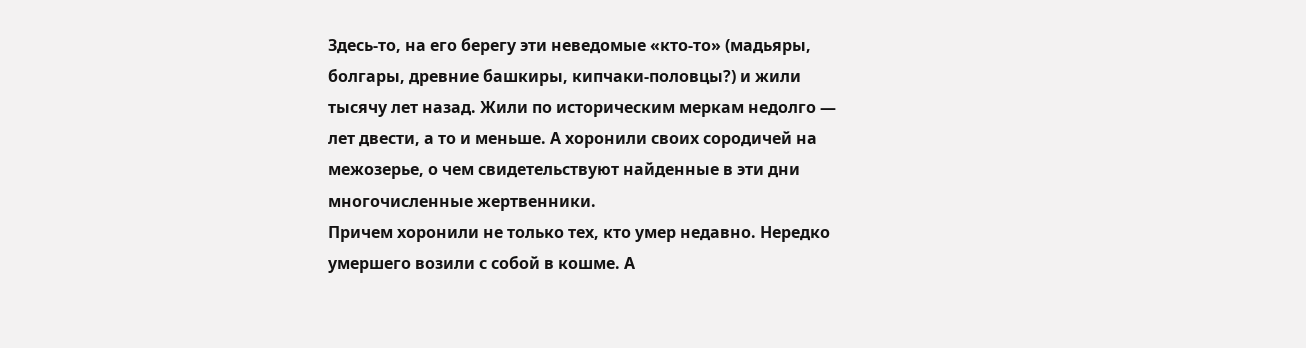Здесь-то, на его берегу эти неведомые «кто-то» (мадьяры, болгары, древние башкиры, кипчаки-половцы?) и жили тысячу лет назад. Жили по историческим меркам недолго — лет двести, а то и меньше. А хоронили своих сородичей на межозерье, о чем свидетельствуют найденные в эти дни многочисленные жертвенники.
Причем хоронили не только тех, кто умер недавно. Нередко умершего возили с собой в кошме. А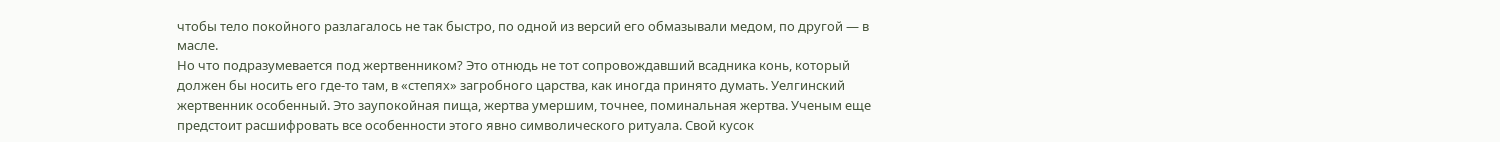чтобы тело покойного разлагалось не так быстро, по одной из версий его обмазывали медом, по другой — в масле.
Но что подразумевается под жертвенником? Это отнюдь не тот сопровождавший всадника конь, который должен бы носить его где-то там, в «степях» загробного царства, как иногда принято думать. Уелгинский жертвенник особенный. Это заупокойная пища, жертва умершим, точнее, поминальная жертва. Ученым еще предстоит расшифровать все особенности этого явно символического ритуала. Свой кусок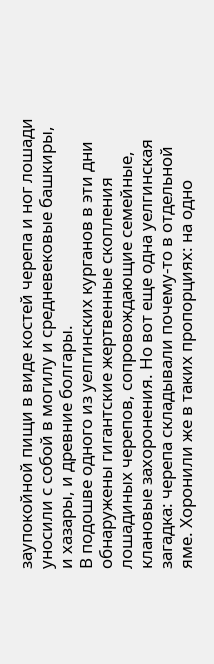заупокойной пищи в виде костей черепа и ног лошади уносили с собой в могилу и средневековые башкиры, и хазары, и древние болгары.
В подошве одного из уелгинских курганов в эти дни обнаружены гигантские жертвенные скопления лошадиных черепов, сопровождающие семейные, клановые захоронения. Но вот еще одна уелгинская загадка: черепа складывали почему-то в отдельной яме. Хоронили же в таких пропорциях: на одно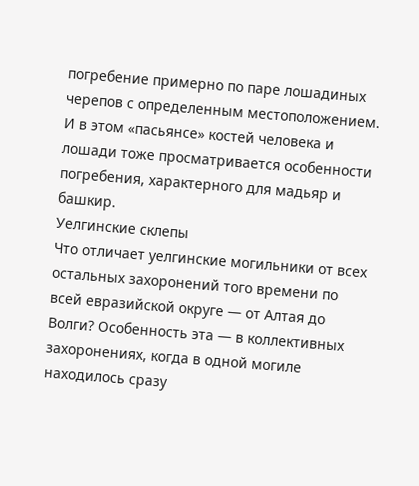погребение примерно по паре лошадиных черепов с определенным местоположением. И в этом «пасьянсе» костей человека и лошади тоже просматривается особенности погребения, характерного для мадьяр и башкир.
Уелгинские склепы
Что отличает уелгинские могильники от всех остальных захоронений того времени по всей евразийской округе — от Алтая до Волги? Особенность эта — в коллективных захоронениях, когда в одной могиле находилось сразу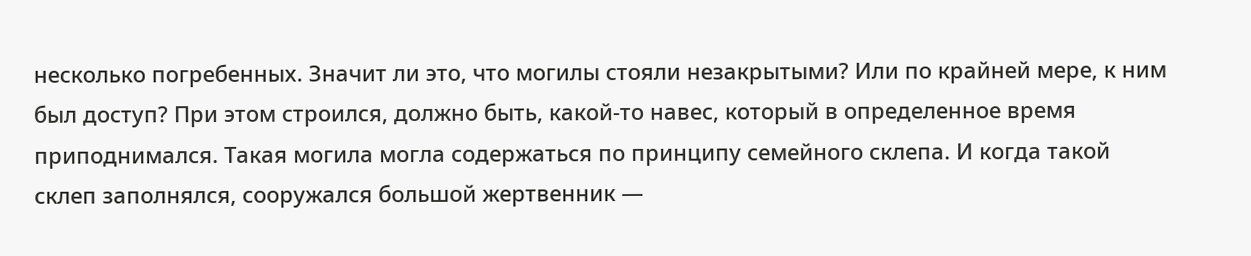несколько погребенных. Значит ли это, что могилы стояли незакрытыми? Или по крайней мере, к ним был доступ? При этом строился, должно быть, какой-то навес, который в определенное время приподнимался. Такая могила могла содержаться по принципу семейного склепа. И когда такой склеп заполнялся, сооружался большой жертвенник —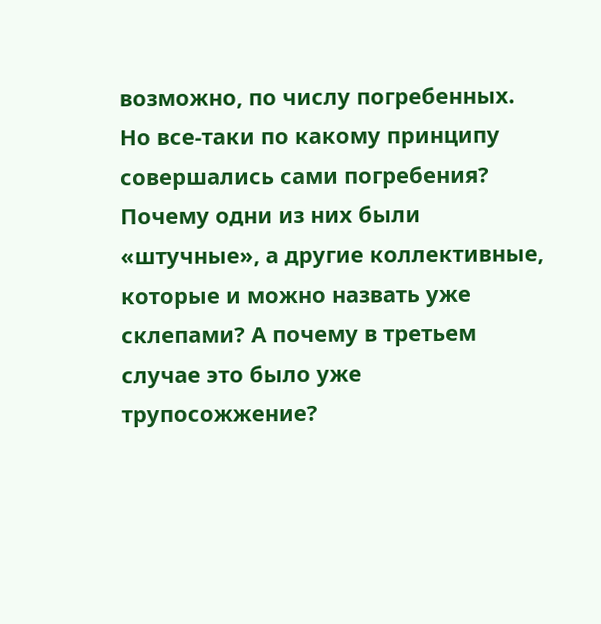возможно, по числу погребенных.
Но все-таки по какому принципу совершались сами погребения? Почему одни из них были «штучные», а другие коллективные, которые и можно назвать уже склепами? А почему в третьем случае это было уже трупосожжение?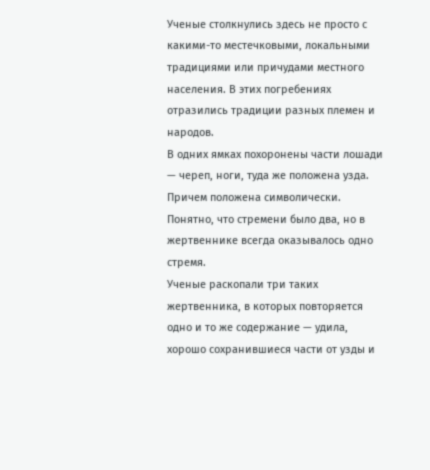Ученые столкнулись здесь не просто с какими-то местечковыми, локальными традициями или причудами местного населения. В этих погребениях отразились традиции разных племен и народов.
В одних ямках похоронены части лошади — череп, ноги, туда же положена узда. Причем положена символически. Понятно, что стремени было два, но в жертвеннике всегда оказывалось одно стремя.
Ученые раскопали три таких жертвенника, в которых повторяется одно и то же содержание — удила, хорошо сохранившиеся части от узды и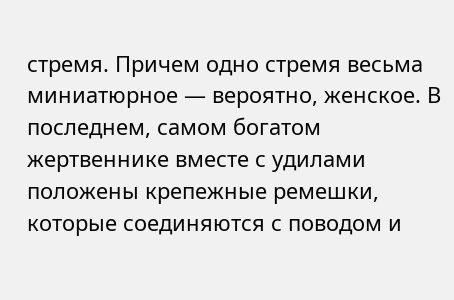стремя. Причем одно стремя весьма миниатюрное — вероятно, женское. В последнем, самом богатом жертвеннике вместе с удилами положены крепежные ремешки, которые соединяются с поводом и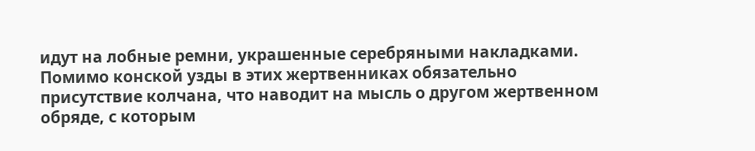идут на лобные ремни, украшенные серебряными накладками.
Помимо конской узды в этих жертвенниках обязательно присутствие колчана, что наводит на мысль о другом жертвенном обряде, с которым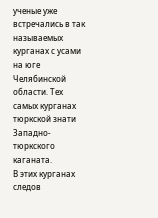ученые уже встречались в так называемых курганах с усами на юге Челябинской области. Тех самых курганах тюркской знати Западно-тюркского каганата.
В этих курганах следов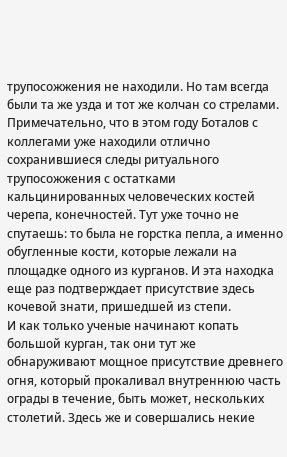трупосожжения не находили. Но там всегда были та же узда и тот же колчан со стрелами.
Примечательно, что в этом году Боталов с коллегами уже находили отлично сохранившиеся следы ритуального трупосожжения с остатками кальцинированных человеческих костей черепа, конечностей. Тут уже точно не спутаешь: то была не горстка пепла, а именно обугленные кости, которые лежали на площадке одного из курганов. И эта находка еще раз подтверждает присутствие здесь кочевой знати, пришедшей из степи.
И как только ученые начинают копать большой курган, так они тут же обнаруживают мощное присутствие древнего огня, который прокаливал внутреннюю часть ограды в течение, быть может, нескольких столетий. Здесь же и совершались некие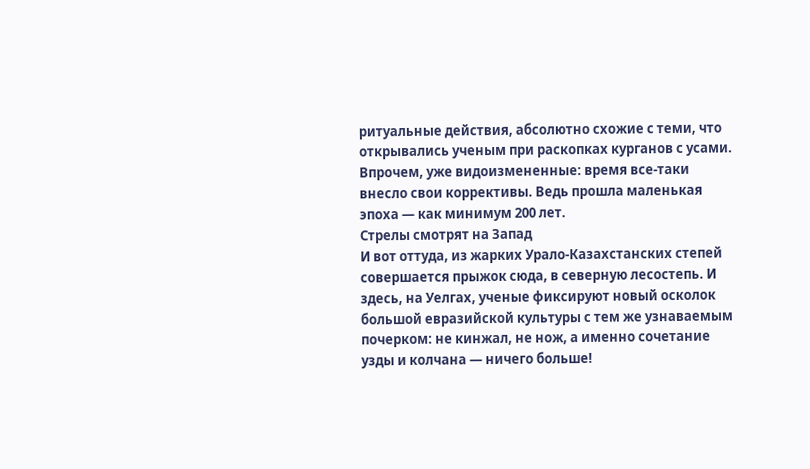ритуальные действия, абсолютно схожие с теми, что открывались ученым при раскопках курганов с усами. Впрочем, уже видоизмененные: время все-таки внесло свои коррективы. Ведь прошла маленькая эпоха — как минимум 200 лет.
Стрелы смотрят на Запад
И вот оттуда, из жарких Урало-Казахстанских степей совершается прыжок сюда, в северную лесостепь. И здесь, на Уелгах, ученые фиксируют новый осколок большой евразийской культуры с тем же узнаваемым почерком: не кинжал, не нож, а именно сочетание узды и колчана — ничего больше!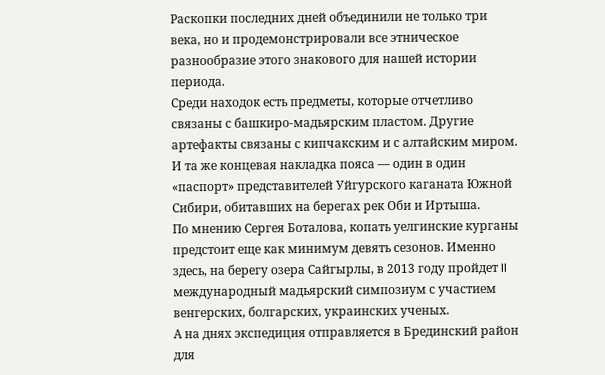Раскопки последних дней объединили не только три века, но и продемонстрировали все этническое разнообразие этого знакового для нашей истории периода.
Среди находок есть предметы, которые отчетливо связаны с башкиро-мадьярским пластом. Другие артефакты связаны с кипчакским и с алтайским миром. И та же концевая накладка пояса — один в один «паспорт» представителей Уйгурского каганата Южной Сибири, обитавших на берегах рек Оби и Иртыша.
По мнению Сергея Боталова, копать уелгинские курганы предстоит еще как минимум девять сезонов. Именно здесь, на берегу озера Сайгырлы, в 2013 году пройдет II международный мадьярский симпозиум с участием венгерских, болгарских, украинских ученых.
А на днях экспедиция отправляется в Брединский район для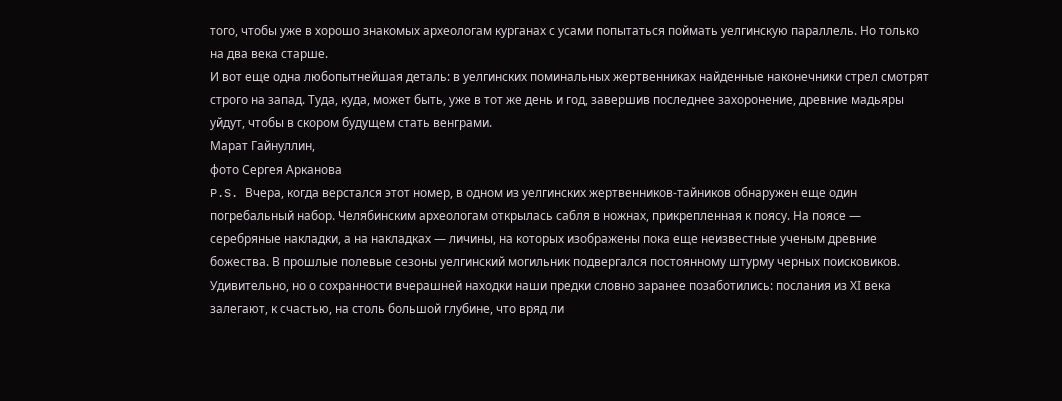того, чтобы уже в хорошо знакомых археологам курганах с усами попытаться поймать уелгинскую параллель. Но только на два века старше.
И вот еще одна любопытнейшая деталь: в уелгинских поминальных жертвенниках найденные наконечники стрел смотрят строго на запад. Туда, куда, может быть, уже в тот же день и год, завершив последнее захоронение, древние мадьяры уйдут, чтобы в скором будущем стать венграми.
Марат Гайнуллин,
фото Сергея Арканова
P.S. Вчера, когда верстался этот номер, в одном из уелгинских жертвенников-тайников обнаружен еще один погребальный набор. Челябинским археологам открылась сабля в ножнах, прикрепленная к поясу. На поясе — серебряные накладки, а на накладках — личины, на которых изображены пока еще неизвестные ученым древние божества. В прошлые полевые сезоны уелгинский могильник подвергался постоянному штурму черных поисковиков. Удивительно, но о сохранности вчерашней находки наши предки словно заранее позаботились: послания из ХI века залегают, к счастью, на столь большой глубине, что вряд ли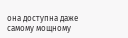она доступна даже самому мощному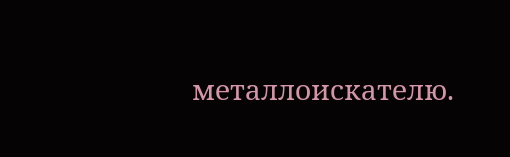металлоискателю.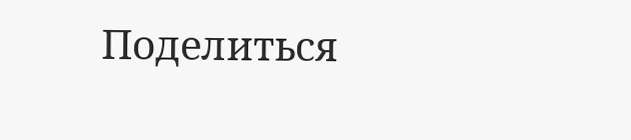Поделиться